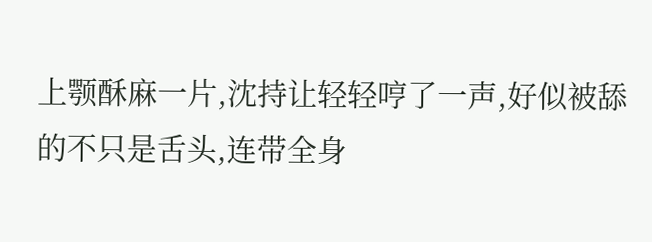上颚酥麻一片,沈持让轻轻哼了一声,好似被舔的不只是舌头,连带全身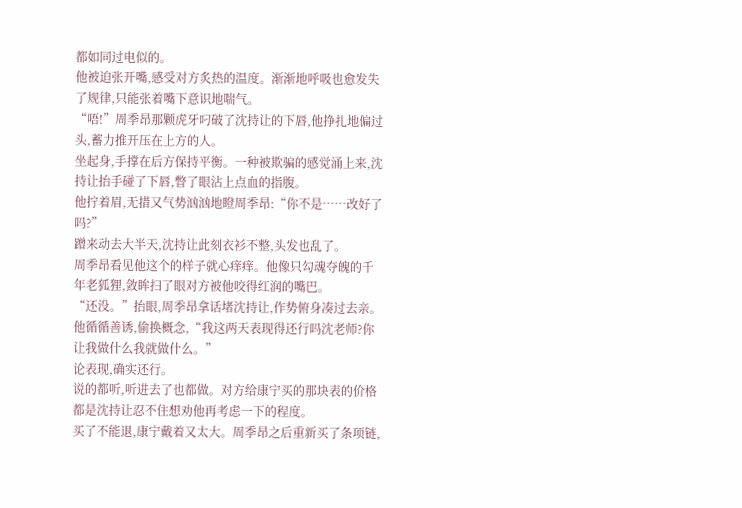都如同过电似的。
他被迫张开嘴,感受对方炙热的温度。渐渐地呼吸也愈发失了规律,只能张着嘴下意识地喘气。
“唔!”周季昂那颗虎牙叼破了沈持让的下唇,他挣扎地偏过头,蓄力推开压在上方的人。
坐起身,手撑在后方保持平衡。一种被欺骗的感觉涌上来,沈持让抬手碰了下唇,瞥了眼沾上点血的指腹。
他拧着眉,无措又气势汹汹地瞪周季昂:“你不是……改好了吗?”
蹭来动去大半天,沈持让此刻衣衫不整,头发也乱了。
周季昂看见他这个的样子就心痒痒。他像只勾魂夺魄的千年老狐狸,敛眸扫了眼对方被他咬得红润的嘴巴。
“还没。”抬眼,周季昂拿话堵沈持让,作势俯身凑过去亲。他循循善诱,偷换概念,“我这两天表现得还行吗沈老师?你让我做什么我就做什么。”
论表现,确实还行。
说的都听,听进去了也都做。对方给康宁买的那块表的价格都是沈持让忍不住想劝他再考虑一下的程度。
买了不能退,康宁戴着又太大。周季昂之后重新买了条项链,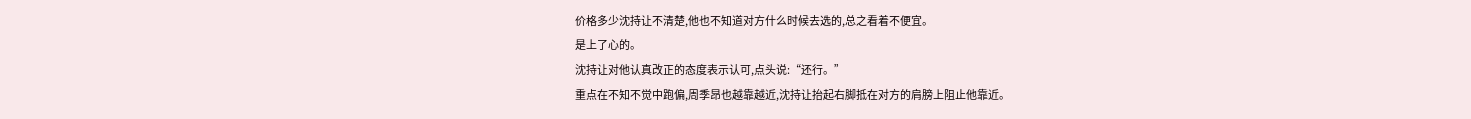价格多少沈持让不清楚,他也不知道对方什么时候去选的,总之看着不便宜。
是上了心的。
沈持让对他认真改正的态度表示认可,点头说:“还行。”
重点在不知不觉中跑偏,周季昂也越靠越近,沈持让抬起右脚抵在对方的肩膀上阻止他靠近。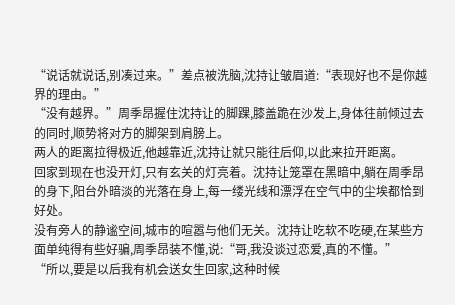“说话就说话,别凑过来。”差点被洗脑,沈持让皱眉道:“表现好也不是你越界的理由。”
“没有越界。”周季昂握住沈持让的脚踝,膝盖跪在沙发上,身体往前倾过去的同时,顺势将对方的脚架到肩膀上。
两人的距离拉得极近,他越靠近,沈持让就只能往后仰,以此来拉开距离。
回家到现在也没开灯,只有玄关的灯亮着。沈持让笼罩在黑暗中,躺在周季昂的身下,阳台外暗淡的光落在身上,每一缕光线和漂浮在空气中的尘埃都恰到好处。
没有旁人的静谧空间,城市的喧嚣与他们无关。沈持让吃软不吃硬,在某些方面单纯得有些好骗,周季昂装不懂,说:“哥,我没谈过恋爱,真的不懂。”
“所以,要是以后我有机会送女生回家,这种时候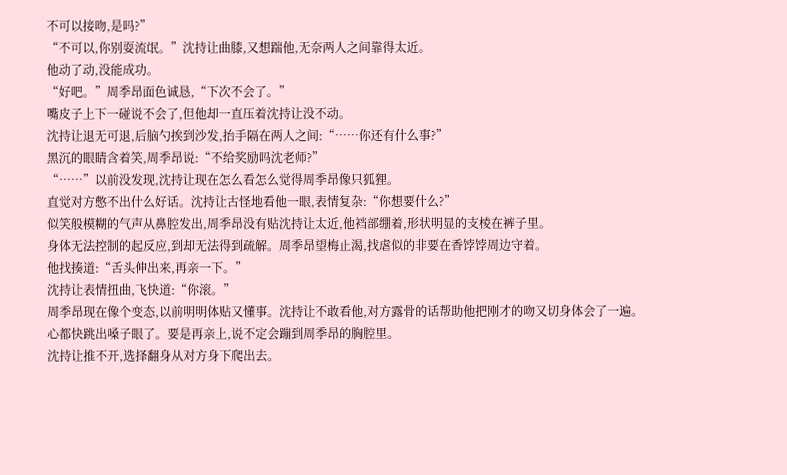不可以接吻,是吗?”
“不可以,你别耍流氓。”沈持让曲膝,又想踹他,无奈两人之间靠得太近。
他动了动,没能成功。
“好吧。”周季昂面色诚恳,“下次不会了。”
嘴皮子上下一碰说不会了,但他却一直压着沈持让没不动。
沈持让退无可退,后脑勺挨到沙发,抬手隔在两人之间:“……你还有什么事?”
黑沉的眼睛含着笑,周季昂说:“不给奖励吗沈老师?”
“……”以前没发现,沈持让现在怎么看怎么觉得周季昂像只狐狸。
直觉对方憋不出什么好话。沈持让古怪地看他一眼,表情复杂:“你想要什么?”
似笑般模糊的气声从鼻腔发出,周季昂没有贴沈持让太近,他裆部绷着,形状明显的支棱在裤子里。
身体无法控制的起反应,到却无法得到疏解。周季昂望梅止渴,找虐似的非要在香饽饽周边守着。
他找揍道:“舌头伸出来,再亲一下。”
沈持让表情扭曲,飞快道:“你滚。”
周季昂现在像个变态,以前明明体贴又懂事。沈持让不敢看他,对方露骨的话帮助他把刚才的吻又切身体会了一遍。
心都快跳出嗓子眼了。要是再亲上,说不定会蹦到周季昂的胸腔里。
沈持让推不开,选择翻身从对方身下爬出去。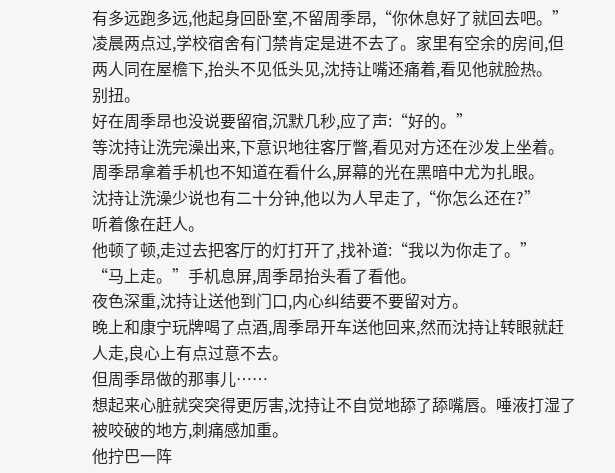有多远跑多远,他起身回卧室,不留周季昂,“你休息好了就回去吧。”
凌晨两点过,学校宿舍有门禁肯定是进不去了。家里有空余的房间,但两人同在屋檐下,抬头不见低头见,沈持让嘴还痛着,看见他就脸热。
别扭。
好在周季昂也没说要留宿,沉默几秒,应了声:“好的。”
等沈持让洗完澡出来,下意识地往客厅瞥,看见对方还在沙发上坐着。周季昂拿着手机也不知道在看什么,屏幕的光在黑暗中尤为扎眼。
沈持让洗澡少说也有二十分钟,他以为人早走了,“你怎么还在?”
听着像在赶人。
他顿了顿,走过去把客厅的灯打开了,找补道:“我以为你走了。”
“马上走。”手机息屏,周季昂抬头看了看他。
夜色深重,沈持让送他到门口,内心纠结要不要留对方。
晚上和康宁玩牌喝了点酒,周季昂开车送他回来,然而沈持让转眼就赶人走,良心上有点过意不去。
但周季昂做的那事儿……
想起来心脏就突突得更厉害,沈持让不自觉地舔了舔嘴唇。唾液打湿了被咬破的地方,刺痛感加重。
他拧巴一阵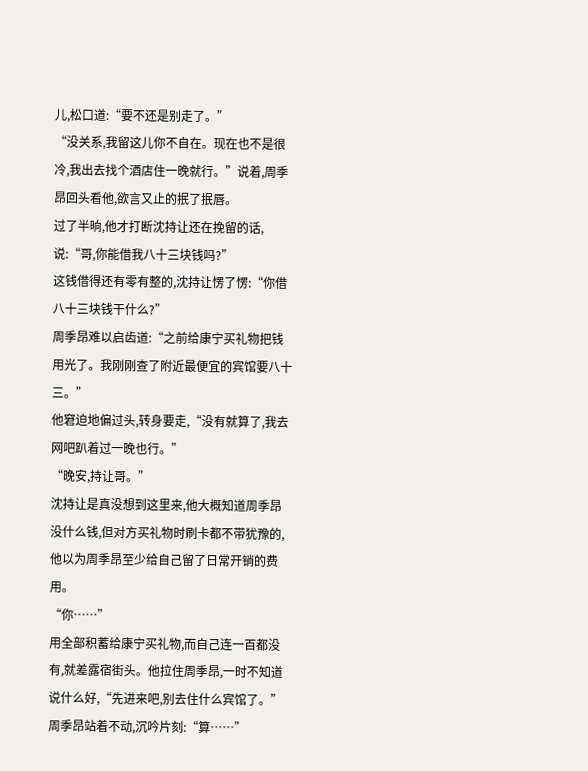儿,松口道:“要不还是别走了。”
“没关系,我留这儿你不自在。现在也不是很冷,我出去找个酒店住一晚就行。”说着,周季昂回头看他,欲言又止的抿了抿唇。
过了半晌,他才打断沈持让还在挽留的话,说:“哥,你能借我八十三块钱吗?”
这钱借得还有零有整的,沈持让愣了愣:“你借八十三块钱干什么?”
周季昂难以启齿道:“之前给康宁买礼物把钱用光了。我刚刚查了附近最便宜的宾馆要八十三。”
他窘迫地偏过头,转身要走,“没有就算了,我去网吧趴着过一晚也行。”
“晚安,持让哥。”
沈持让是真没想到这里来,他大概知道周季昂没什么钱,但对方买礼物时刷卡都不带犹豫的,他以为周季昂至少给自己留了日常开销的费用。
“你……”
用全部积蓄给康宁买礼物,而自己连一百都没有,就差露宿街头。他拉住周季昂,一时不知道说什么好,“先进来吧,别去住什么宾馆了。”
周季昂站着不动,沉吟片刻:“算……”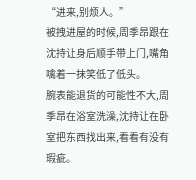“进来,别烦人。”
被拽进屋的时候,周季昂跟在沈持让身后顺手带上门,嘴角噙着一抹笑低了低头。
腕表能退货的可能性不大,周季昂在浴室洗澡,沈持让在卧室把东西找出来,看看有没有瑕疵。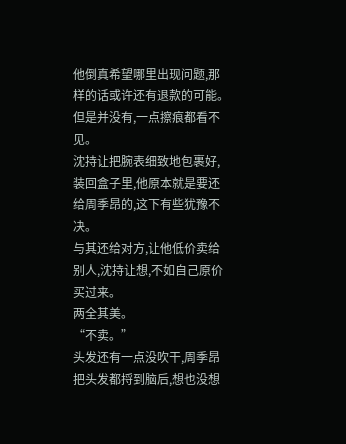他倒真希望哪里出现问题,那样的话或许还有退款的可能。
但是并没有,一点擦痕都看不见。
沈持让把腕表细致地包裹好,装回盒子里,他原本就是要还给周季昂的,这下有些犹豫不决。
与其还给对方,让他低价卖给别人,沈持让想,不如自己原价买过来。
两全其美。
“不卖。”
头发还有一点没吹干,周季昂把头发都捋到脑后,想也没想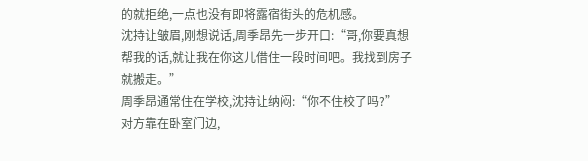的就拒绝,一点也没有即将露宿街头的危机感。
沈持让皱眉,刚想说话,周季昂先一步开口:“哥,你要真想帮我的话,就让我在你这儿借住一段时间吧。我找到房子就搬走。”
周季昂通常住在学校,沈持让纳闷:“你不住校了吗?”
对方靠在卧室门边,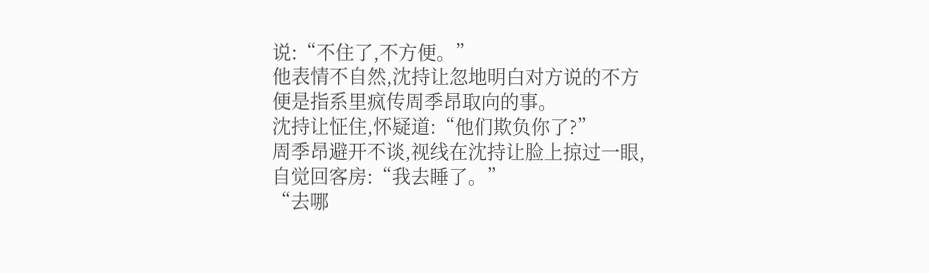说:“不住了,不方便。”
他表情不自然,沈持让忽地明白对方说的不方便是指系里疯传周季昂取向的事。
沈持让怔住,怀疑道:“他们欺负你了?”
周季昂避开不谈,视线在沈持让脸上掠过一眼,自觉回客房:“我去睡了。”
“去哪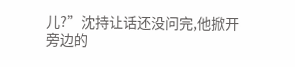儿?”沈持让话还没问完,他掀开旁边的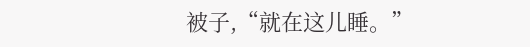被子,“就在这儿睡。”